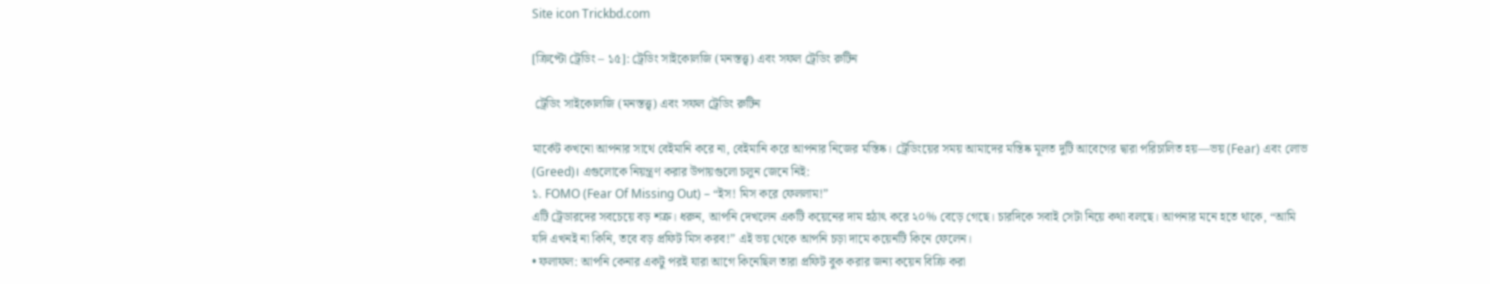Site icon Trickbd.com

[ক্রিপ্টো ট্রেডিং – ১৫]: ট্রেডিং সাইকোলজি (মনস্তত্ত্ব) এবং সফল ট্রেডিং রুটিন

 ট্রেডিং সাইকোলজি (মনস্তত্ত্ব) এবং সফল ট্রেডিং রুটিন

মার্কেট কখনো আপনার সাথে বেইমানি করে না, বেইমানি করে আপনার নিজের মস্তিষ্ক। ট্রেডিংয়ের সময় আমাদের মস্তিষ্ক মূলত দুটি আবেগের দ্বারা পরিচালিত হয়—ভয় (Fear) এবং লোভ (Greed)। এগুলোকে নিয়ন্ত্রণ করার উপায়গুলো চলুন জেনে নিই:
১. FOMO (Fear Of Missing Out) – “ইস! মিস করে ফেললাম!”
এটি ট্রেডারদের সবচেয়ে বড় শত্রু। ধরুন, আপনি দেখলেন একটি কয়েনের দাম হঠাৎ করে ২০% বেড়ে গেছে। চারদিকে সবাই সেটা নিয়ে কথা বলছে। আপনার মনে হতে থাকে, “আমি যদি এখনই না কিনি, তবে বড় প্রফিট মিস করব!” এই ভয় থেকে আপনি চড়া দামে কয়েনটি কিনে ফেলেন।
• ফলাফল: আপনি কেনার একটু পরই যারা আগে কিনেছিল তারা প্রফিট বুক করার জন্য কয়েন বিক্রি করা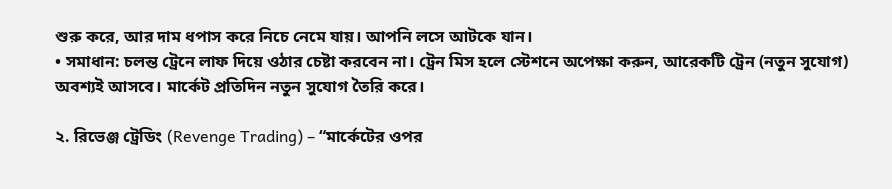শুরু করে, আর দাম ধপাস করে নিচে নেমে যায়। আপনি লসে আটকে যান।
• সমাধান: চলন্ত ট্রেনে লাফ দিয়ে ওঠার চেষ্টা করবেন না। ট্রেন মিস হলে স্টেশনে অপেক্ষা করুন, আরেকটি ট্রেন (নতুন সুযোগ) অবশ্যই আসবে। মার্কেট প্রতিদিন নতুন সুযোগ তৈরি করে।

২. রিভেঞ্জ ট্রেডিং (Revenge Trading) – “মার্কেটের ওপর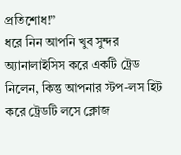প্রতিশোধ!”
ধরে নিন আপনি খুব সুন্দর অ্যানালাইসিস করে একটি ট্রেড নিলেন, কিন্তু আপনার স্টপ-লস হিট করে ট্রেডটি লসে ক্লোজ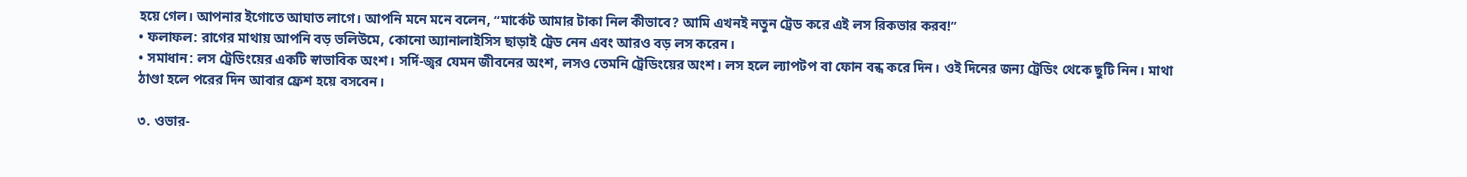হয়ে গেল। আপনার ইগোতে আঘাত লাগে। আপনি মনে মনে বলেন, “মার্কেট আমার টাকা নিল কীভাবে? আমি এখনই নতুন ট্রেড করে এই লস রিকভার করব!”
• ফলাফল: রাগের মাথায় আপনি বড় ভলিউমে, কোনো অ্যানালাইসিস ছাড়াই ট্রেড নেন এবং আরও বড় লস করেন।
• সমাধান: লস ট্রেডিংয়ের একটি স্বাভাবিক অংশ। সর্দি-জ্বর যেমন জীবনের অংশ, লসও তেমনি ট্রেডিংয়ের অংশ। লস হলে ল্যাপটপ বা ফোন বন্ধ করে দিন। ওই দিনের জন্য ট্রেডিং থেকে ছুটি নিন। মাথা ঠাণ্ডা হলে পরের দিন আবার ফ্রেশ হয়ে বসবেন।

৩. ওভার-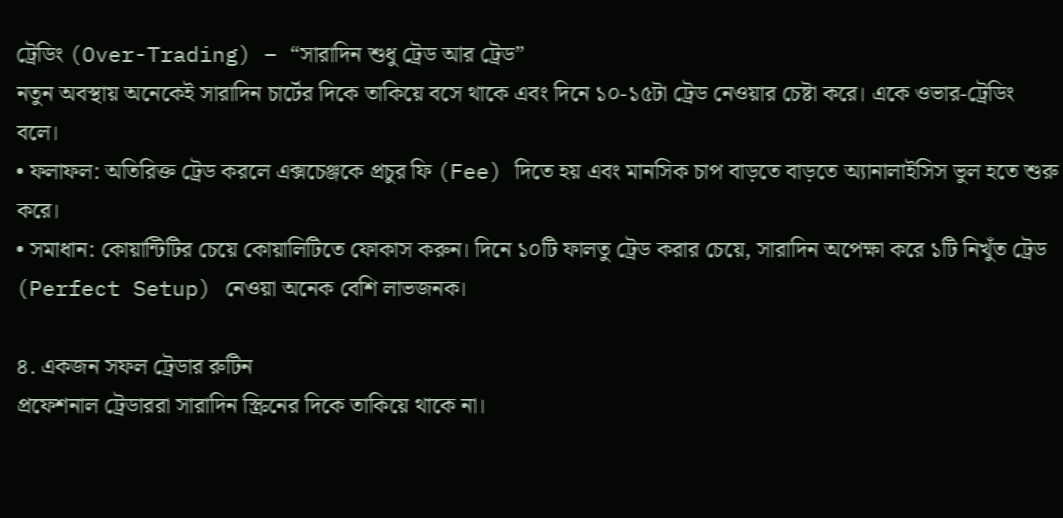ট্রেডিং (Over-Trading) – “সারাদিন শুধু ট্রেড আর ট্রেড”
নতুন অবস্থায় অনেকেই সারাদিন চার্টের দিকে তাকিয়ে বসে থাকে এবং দিনে ১০-১৫টা ট্রেড নেওয়ার চেষ্টা করে। একে ওভার-ট্রেডিং বলে।
• ফলাফল: অতিরিক্ত ট্রেড করলে এক্সচেঞ্জকে প্রচুর ফি (Fee) দিতে হয় এবং মানসিক চাপ বাড়তে বাড়তে অ্যানালাইসিস ভুল হতে শুরু করে।
• সমাধান: কোয়ান্টিটির চেয়ে কোয়ালিটিতে ফোকাস করুন। দিনে ১০টি ফালতু ট্রেড করার চেয়ে, সারাদিন অপেক্ষা করে ১টি নিখুঁত ট্রেড (Perfect Setup) নেওয়া অনেক বেশি লাভজনক।

৪. একজন সফল ট্রেডার রুটিন
প্রফেশনাল ট্রেডাররা সারাদিন স্ক্রিনের দিকে তাকিয়ে থাকে না।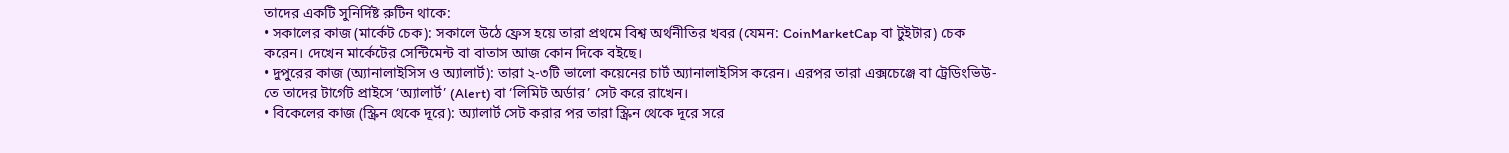তাদের একটি সুনির্দিষ্ট রুটিন থাকে:
• সকালের কাজ (মার্কেট চেক): সকালে উঠে ফ্রেস হয়ে তারা প্রথমে বিশ্ব অর্থনীতির খবর (যেমন: CoinMarketCap বা টুইটার) চেক করেন। দেখেন মার্কেটের সেন্টিমেন্ট বা বাতাস আজ কোন দিকে বইছে।
• দুপুরের কাজ (অ্যানালাইসিস ও অ্যালার্ট): তারা ২-৩টি ভালো কয়েনের চার্ট অ্যানালাইসিস করেন। এরপর তারা এক্সচেঞ্জে বা ট্রেডিংভিউ-তে তাদের টার্গেট প্রাইসে ‘অ্যালার্ট’ (Alert) বা ‘লিমিট অর্ডার’ সেট করে রাখেন।
• বিকেলের কাজ (স্ক্রিন থেকে দূরে): অ্যালার্ট সেট করার পর তারা স্ক্রিন থেকে দূরে সরে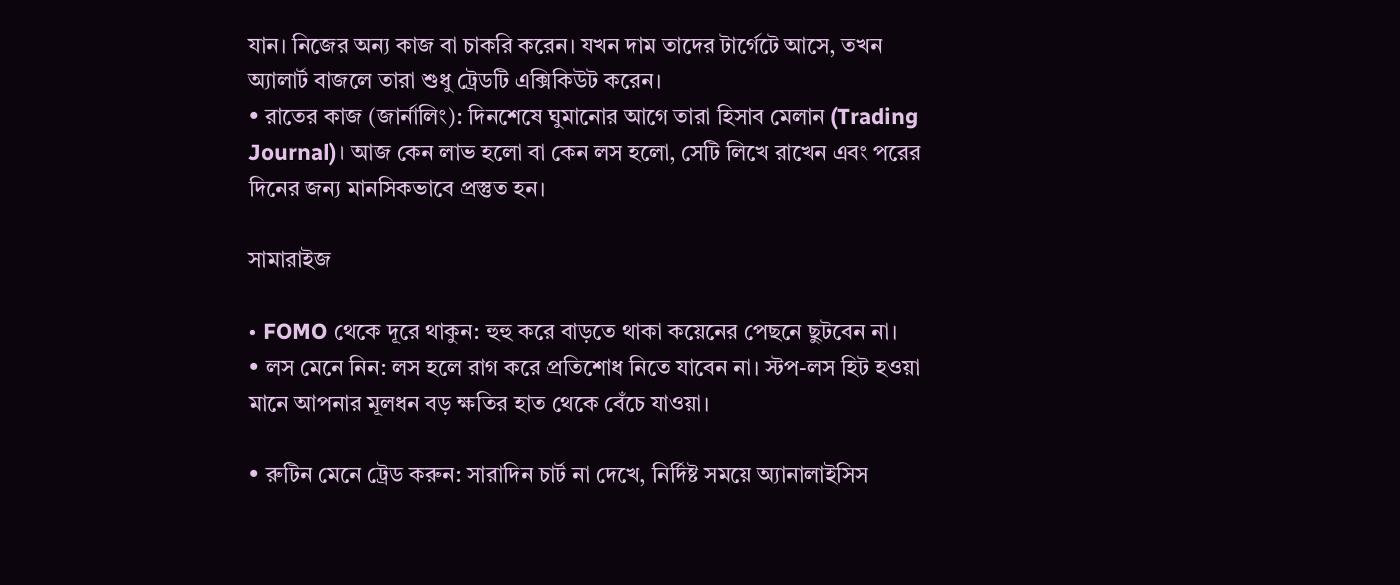যান। নিজের অন্য কাজ বা চাকরি করেন। যখন দাম তাদের টার্গেটে আসে, তখন অ্যালার্ট বাজলে তারা শুধু ট্রেডটি এক্সিকিউট করেন।
• রাতের কাজ (জার্নালিং): দিনশেষে ঘুমানোর আগে তারা হিসাব মেলান (Trading Journal)। আজ কেন লাভ হলো বা কেন লস হলো, সেটি লিখে রাখেন এবং পরের দিনের জন্য মানসিকভাবে প্রস্তুত হন।

সামারাইজ

• FOMO থেকে দূরে থাকুন: হুহু করে বাড়তে থাকা কয়েনের পেছনে ছুটবেন না।
• লস মেনে নিন: লস হলে রাগ করে প্রতিশোধ নিতে যাবেন না। স্টপ-লস হিট হওয়া মানে আপনার মূলধন বড় ক্ষতির হাত থেকে বেঁচে যাওয়া।

• রুটিন মেনে ট্রেড করুন: সারাদিন চার্ট না দেখে, নির্দিষ্ট সময়ে অ্যানালাইসিস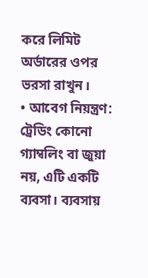করে লিমিট অর্ডারের ওপর ভরসা রাখুন।
• আবেগ নিয়ন্ত্রণ: ট্রেডিং কোনো গ্যাম্বলিং বা জুয়া নয়, এটি একটি ব্যবসা। ব্যবসায়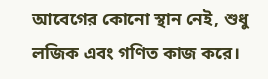আবেগের কোনো স্থান নেই, শুধু লজিক এবং গণিত কাজ করে।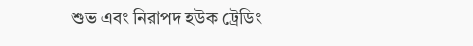শুভ এবং নিরাপদ হউক ট্রেডিং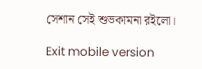সেশান সেই শুভকামনা রইলো।

Exit mobile version